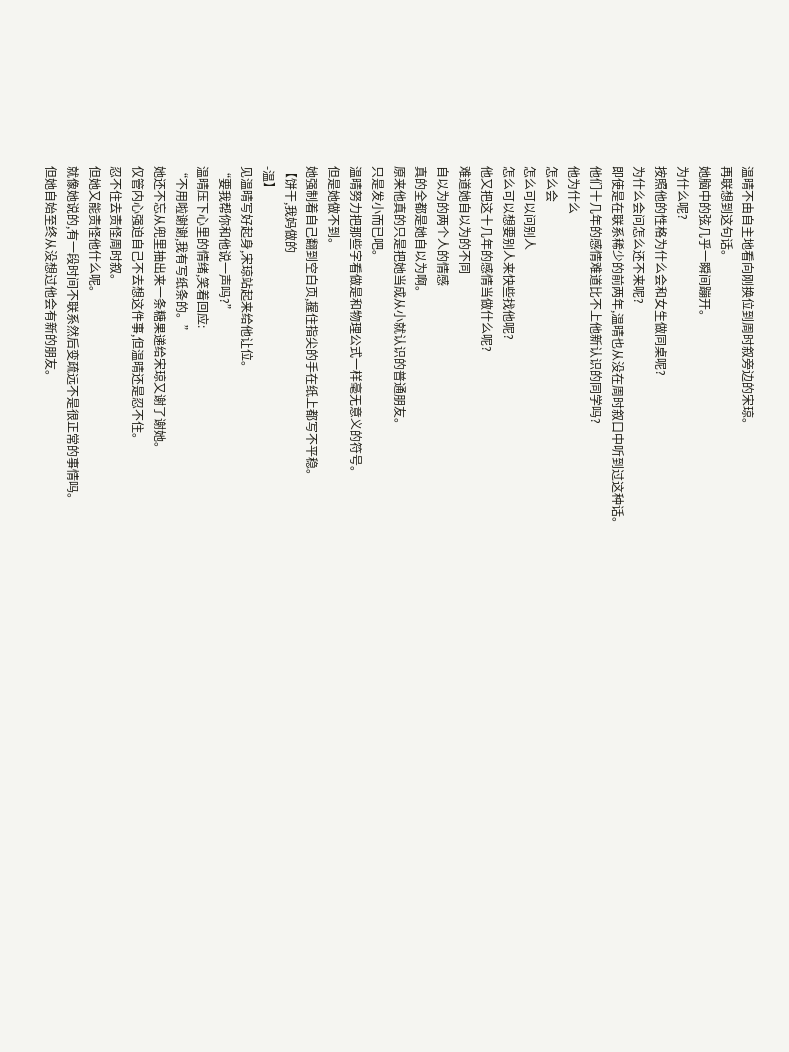温晴不由自主地看向刚换位到周时叙旁边的宋琼。
再联想到这句话。
她脑中的弦几乎一瞬间蹦开。
为什么呢?
按照他的性格为什么会和女生做同桌呢?
为什么会问怎么还不来呢?
即使是在联系稀少的前两年,温晴也从没在周时叙口中听到过这种话。
他们十几年的感情难道比不上他新认识的同学吗?
他为什么
怎么会
怎么可以问别人
怎么可以想要别人来快些找他呢?
他又把这十几年的感情当做什么呢?
难道她自以为的不同
自以为的两个人的情感
真的全都是她自以为啊。
原来他真的只是把她当成从小就认识的普通朋友。
只是发小而已吧。
温晴努力把那些字看做是和物理公式一样毫无意义的符号。
但是她做不到。
她强制着自己翻到空白页,握住指尖的手在纸上都写不平稳。
【饼干,我妈做的
-温】
见温晴写好起身,宋琼站起来给他让位。
“要我帮你和他说一声吗?”
温晴压下心里的情绪,笑着回应:
“不用啦谢谢,我有写纸条的。”
她还不忘从兜里抽出来一条糖果递给宋琼又谢了谢她。
仅管内心强迫自己不去想这件事,但温晴还是忍不住。
忍不住去责怪周时叙。
但她又能责怪他什么呢。
就像她说的,有一段时间不联系然后变疏远不是很正常的事情吗。
但她自始至终从没想过他会有新的朋友。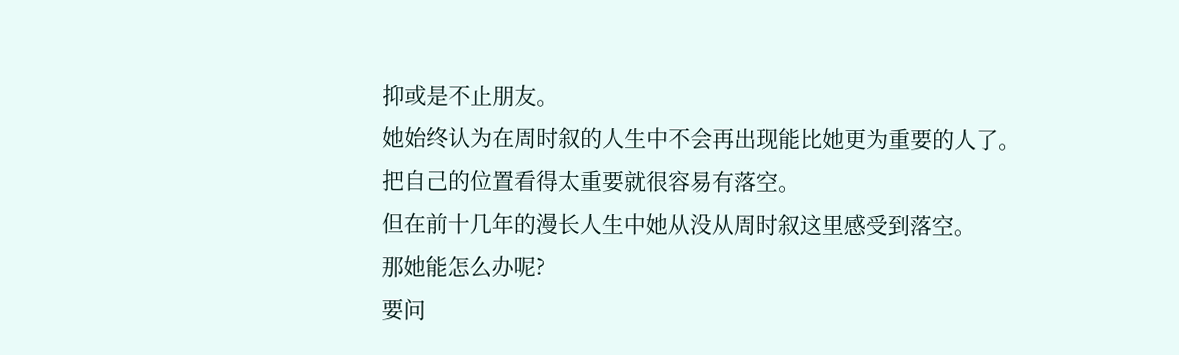抑或是不止朋友。
她始终认为在周时叙的人生中不会再出现能比她更为重要的人了。
把自己的位置看得太重要就很容易有落空。
但在前十几年的漫长人生中她从没从周时叙这里感受到落空。
那她能怎么办呢?
要问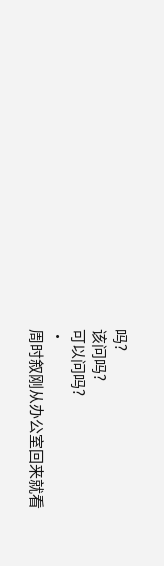吗?
该问吗?
可以问吗?
·
周时叙刚从办公室回来就看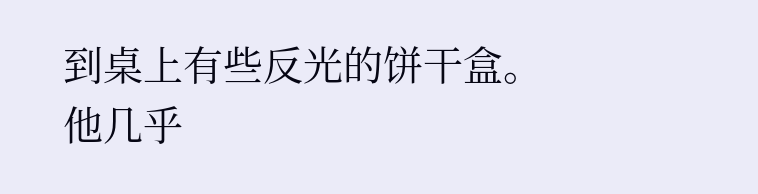到桌上有些反光的饼干盒。
他几乎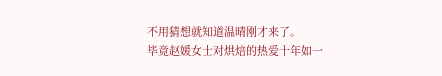不用猜想就知道温晴刚才来了。
毕竟赵媛女士对烘焙的热爱十年如一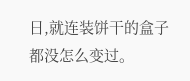日,就连装饼干的盒子都没怎么变过。